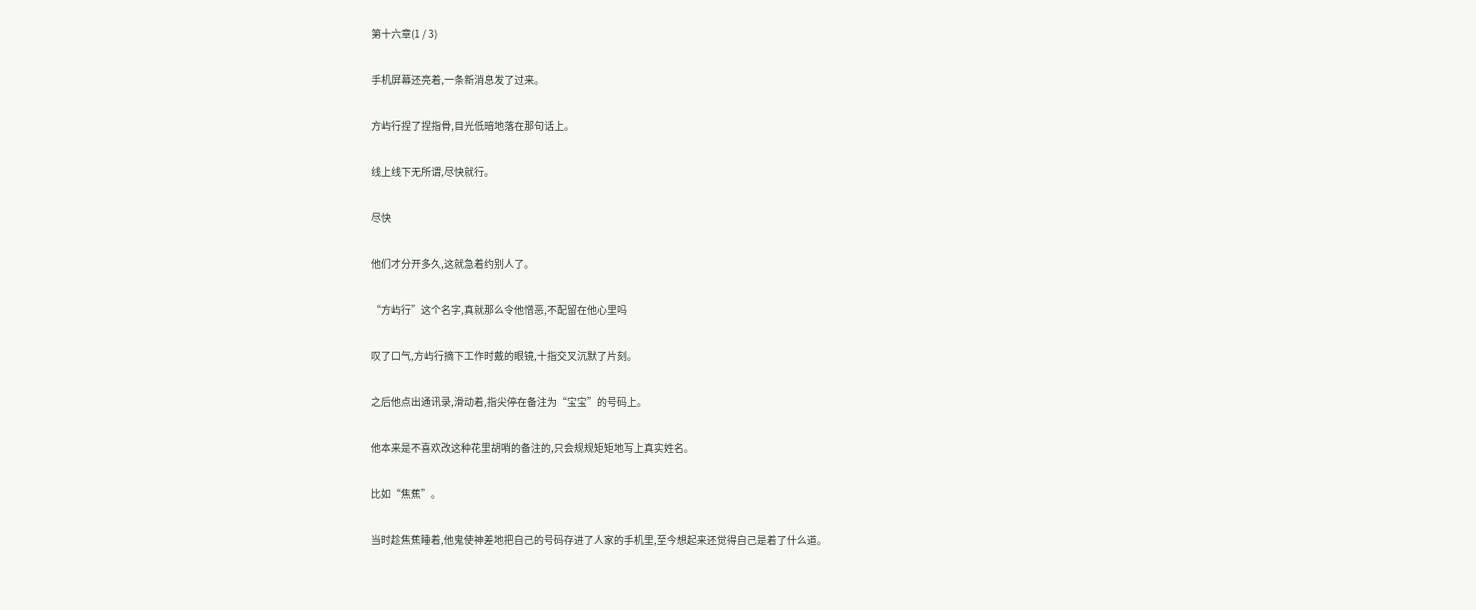第十六章(1 / 3)

手机屏幕还亮着,一条新消息发了过来。

方屿行捏了捏指骨,目光低暗地落在那句话上。

线上线下无所谓,尽快就行。

尽快

他们才分开多久,这就急着约别人了。

“方屿行”这个名字,真就那么令他憎恶,不配留在他心里吗

叹了口气,方屿行摘下工作时戴的眼镜,十指交叉沉默了片刻。

之后他点出通讯录,滑动着,指尖停在备注为“宝宝”的号码上。

他本来是不喜欢改这种花里胡哨的备注的,只会规规矩矩地写上真实姓名。

比如“焦蕉”。

当时趁焦蕉睡着,他鬼使神差地把自己的号码存进了人家的手机里,至今想起来还觉得自己是着了什么道。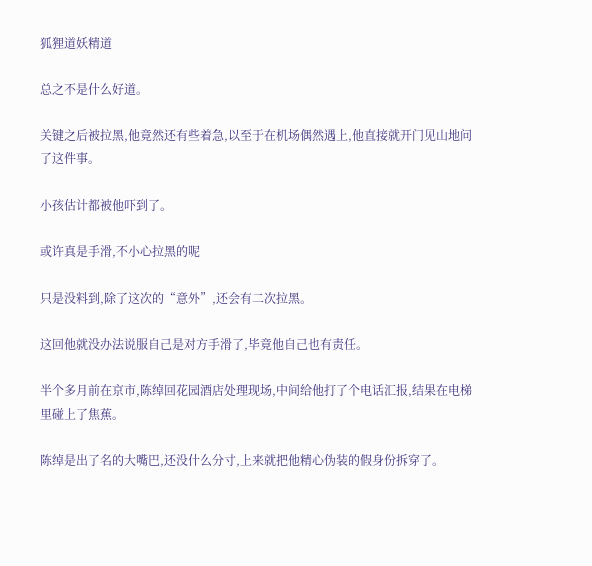狐狸道妖精道

总之不是什么好道。

关键之后被拉黑,他竟然还有些着急,以至于在机场偶然遇上,他直接就开门见山地问了这件事。

小孩估计都被他吓到了。

或许真是手滑,不小心拉黑的呢

只是没料到,除了这次的“意外”,还会有二次拉黑。

这回他就没办法说服自己是对方手滑了,毕竟他自己也有责任。

半个多月前在京市,陈绰回花园酒店处理现场,中间给他打了个电话汇报,结果在电梯里碰上了焦蕉。

陈绰是出了名的大嘴巴,还没什么分寸,上来就把他精心伪装的假身份拆穿了。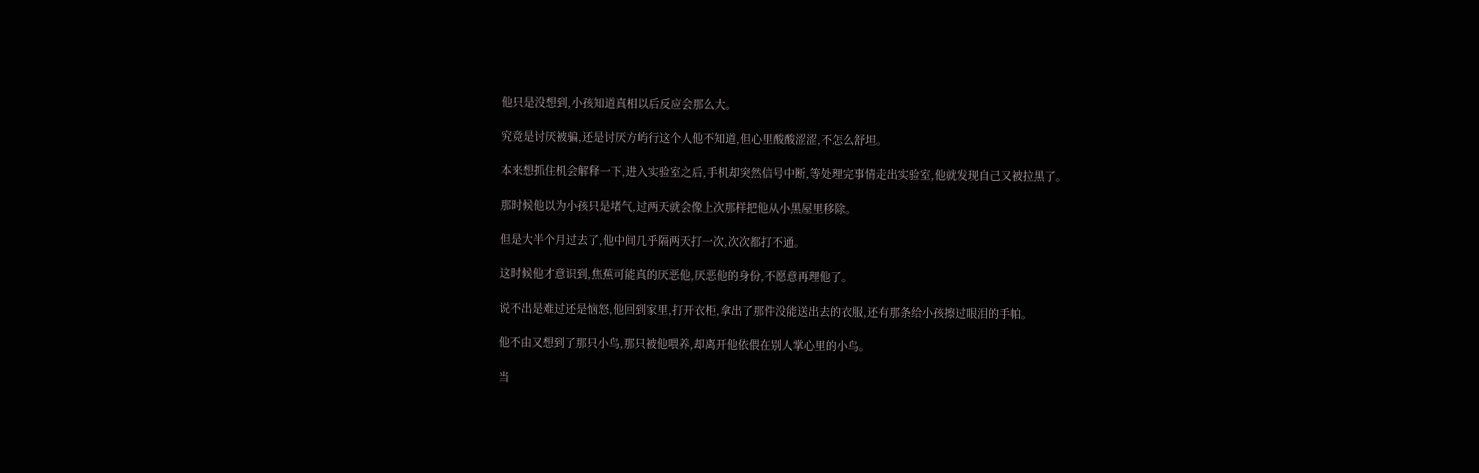他只是没想到,小孩知道真相以后反应会那么大。

究竟是讨厌被骗,还是讨厌方屿行这个人他不知道,但心里酸酸涩涩,不怎么舒坦。

本来想抓住机会解释一下,进入实验室之后,手机却突然信号中断,等处理完事情走出实验室,他就发现自己又被拉黑了。

那时候他以为小孩只是堵气,过两天就会像上次那样把他从小黑屋里移除。

但是大半个月过去了,他中间几乎隔两天打一次,次次都打不通。

这时候他才意识到,焦蕉可能真的厌恶他,厌恶他的身份,不愿意再理他了。

说不出是难过还是恼怒,他回到家里,打开衣柜,拿出了那件没能送出去的衣服,还有那条给小孩擦过眼泪的手帕。

他不由又想到了那只小鸟,那只被他喂养,却离开他依偎在别人掌心里的小鸟。

当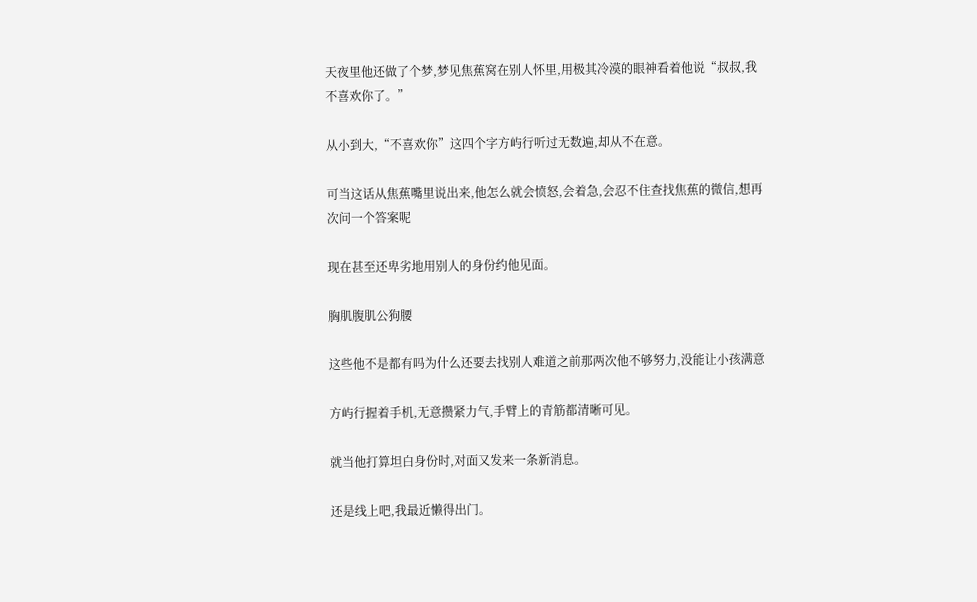天夜里他还做了个梦,梦见焦蕉窝在别人怀里,用极其冷漠的眼神看着他说“叔叔,我不喜欢你了。”

从小到大,“不喜欢你”这四个字方屿行听过无数遍,却从不在意。

可当这话从焦蕉嘴里说出来,他怎么就会愤怒,会着急,会忍不住查找焦蕉的微信,想再次问一个答案呢

现在甚至还卑劣地用别人的身份约他见面。

胸肌腹肌公狗腰

这些他不是都有吗为什么还要去找别人难道之前那两次他不够努力,没能让小孩满意

方屿行握着手机,无意攒紧力气,手臂上的青筋都清晰可见。

就当他打算坦白身份时,对面又发来一条新消息。

还是线上吧,我最近懒得出门。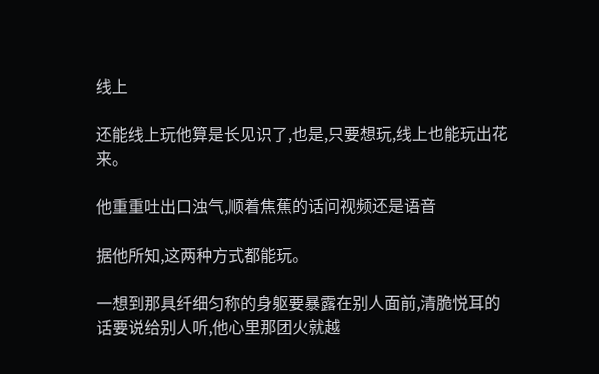线上

还能线上玩他算是长见识了,也是,只要想玩,线上也能玩出花来。

他重重吐出口浊气,顺着焦蕉的话问视频还是语音

据他所知,这两种方式都能玩。

一想到那具纤细匀称的身躯要暴露在别人面前,清脆悦耳的话要说给别人听,他心里那团火就越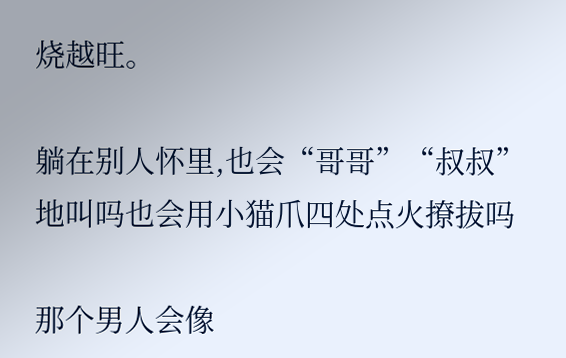烧越旺。

躺在别人怀里,也会“哥哥”“叔叔”地叫吗也会用小猫爪四处点火撩拔吗

那个男人会像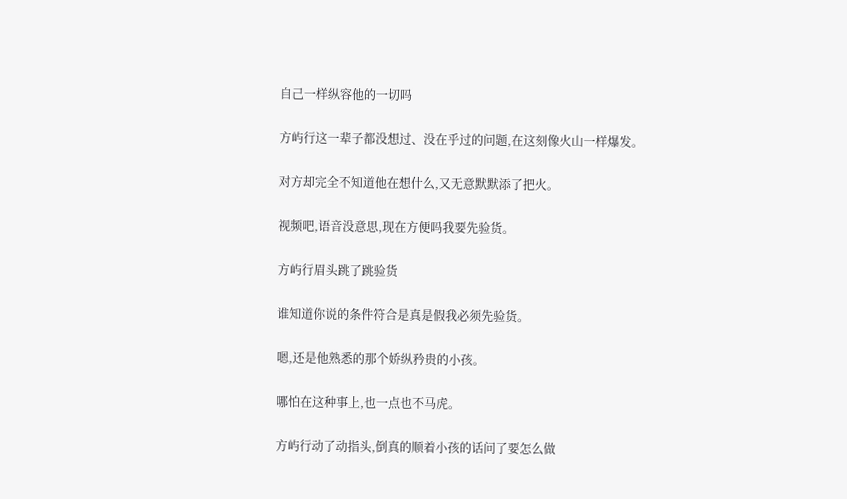自己一样纵容他的一切吗

方屿行这一辈子都没想过、没在乎过的问题,在这刻像火山一样爆发。

对方却完全不知道他在想什么,又无意默默添了把火。

视频吧,语音没意思,现在方便吗我要先验货。

方屿行眉头跳了跳验货

谁知道你说的条件符合是真是假我必须先验货。

嗯,还是他熟悉的那个娇纵矜贵的小孩。

哪怕在这种事上,也一点也不马虎。

方屿行动了动指头,倒真的顺着小孩的话问了要怎么做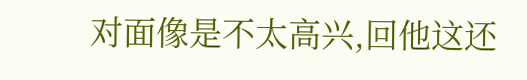对面像是不太高兴,回他这还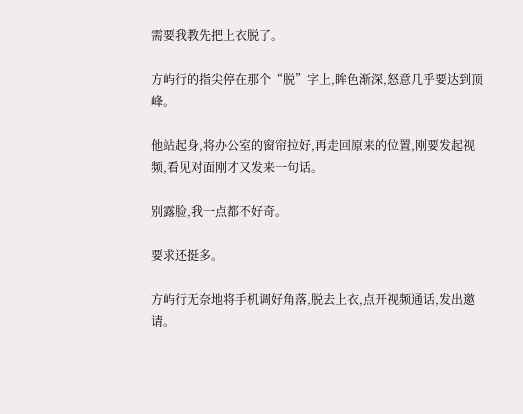需要我教先把上衣脱了。

方屿行的指尖停在那个“脱”字上,眸色渐深,怒意几乎要达到顶峰。

他站起身,将办公室的窗帘拉好,再走回原来的位置,刚要发起视频,看见对面刚才又发来一句话。

别露脸,我一点都不好奇。

要求还挺多。

方屿行无奈地将手机调好角落,脱去上衣,点开视频通话,发出邀请。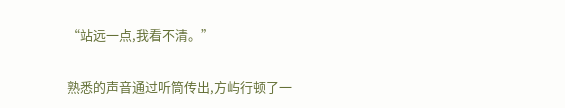“站远一点,我看不清。”

熟悉的声音通过听筒传出,方屿行顿了一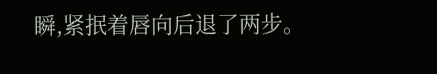瞬,紧抿着唇向后退了两步。